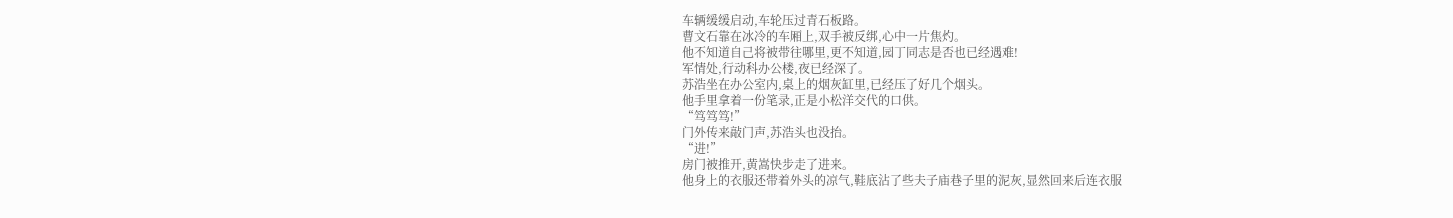车辆缓缓启动,车轮压过青石板路。
曹文石靠在冰冷的车厢上,双手被反绑,心中一片焦灼。
他不知道自己将被带往哪里,更不知道,园丁同志是否也已经遇难!
军情处,行动科办公楼,夜已经深了。
苏浩坐在办公室内,桌上的烟灰缸里,已经压了好几个烟头。
他手里拿着一份笔录,正是小松洋交代的口供。
“笃笃笃!”
门外传来敲门声,苏浩头也没抬。
“进!”
房门被推开,黄嵩快步走了进来。
他身上的衣服还带着外头的凉气,鞋底沾了些夫子庙巷子里的泥灰,显然回来后连衣服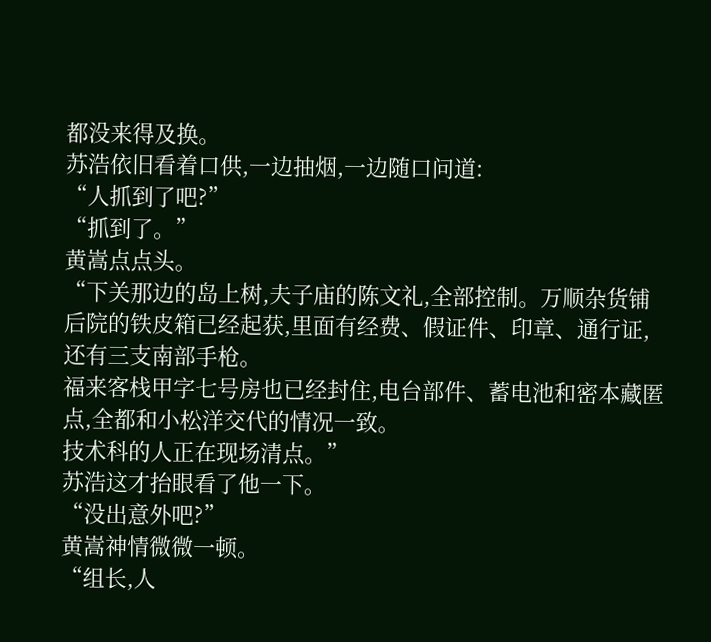都没来得及换。
苏浩依旧看着口供,一边抽烟,一边随口问道:
“人抓到了吧?”
“抓到了。”
黄嵩点点头。
“下关那边的岛上树,夫子庙的陈文礼,全部控制。万顺杂货铺后院的铁皮箱已经起获,里面有经费、假证件、印章、通行证,还有三支南部手枪。
福来客栈甲字七号房也已经封住,电台部件、蓄电池和密本藏匿点,全都和小松洋交代的情况一致。
技术科的人正在现场清点。”
苏浩这才抬眼看了他一下。
“没出意外吧?”
黄嵩神情微微一顿。
“组长,人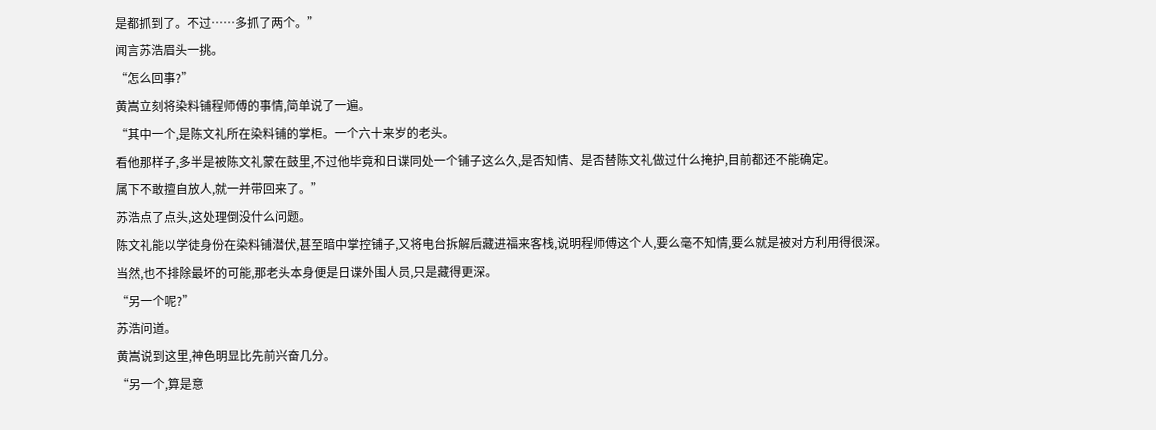是都抓到了。不过……多抓了两个。”
闻言苏浩眉头一挑。
“怎么回事?”
黄嵩立刻将染料铺程师傅的事情,简单说了一遍。
“其中一个,是陈文礼所在染料铺的掌柜。一个六十来岁的老头。
看他那样子,多半是被陈文礼蒙在鼓里,不过他毕竟和日谍同处一个铺子这么久,是否知情、是否替陈文礼做过什么掩护,目前都还不能确定。
属下不敢擅自放人,就一并带回来了。”
苏浩点了点头,这处理倒没什么问题。
陈文礼能以学徒身份在染料铺潜伏,甚至暗中掌控铺子,又将电台拆解后藏进福来客栈,说明程师傅这个人,要么毫不知情,要么就是被对方利用得很深。
当然,也不排除最坏的可能,那老头本身便是日谍外围人员,只是藏得更深。
“另一个呢?”
苏浩问道。
黄嵩说到这里,神色明显比先前兴奋几分。
“另一个,算是意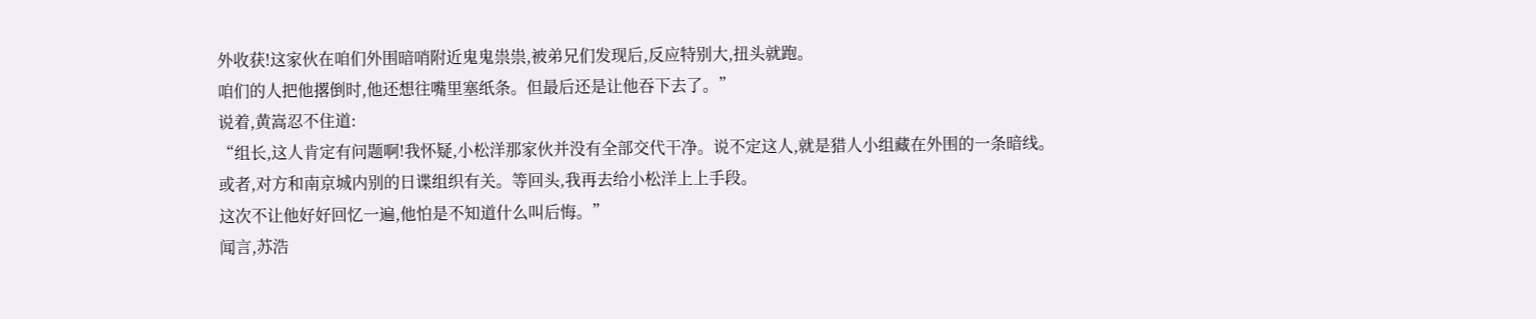外收获!这家伙在咱们外围暗哨附近鬼鬼祟祟,被弟兄们发现后,反应特别大,扭头就跑。
咱们的人把他撂倒时,他还想往嘴里塞纸条。但最后还是让他吞下去了。”
说着,黄嵩忍不住道:
“组长,这人肯定有问题啊!我怀疑,小松洋那家伙并没有全部交代干净。说不定这人,就是猎人小组藏在外围的一条暗线。
或者,对方和南京城内别的日谍组织有关。等回头,我再去给小松洋上上手段。
这次不让他好好回忆一遍,他怕是不知道什么叫后悔。”
闻言,苏浩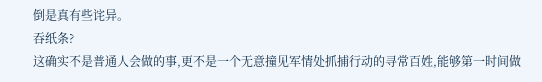倒是真有些诧异。
吞纸条?
这确实不是普通人会做的事,更不是一个无意撞见军情处抓捕行动的寻常百姓,能够第一时间做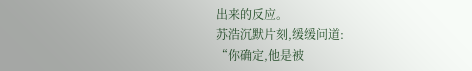出来的反应。
苏浩沉默片刻,缓缓问道:
“你确定,他是被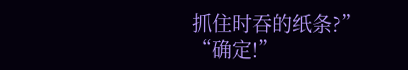抓住时吞的纸条?”
“确定!”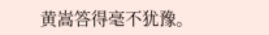黄嵩答得毫不犹豫。